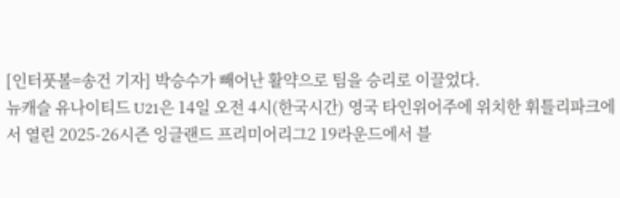[인터풋볼=송건 기자] 박승수가 빼어난 활약으로 팀을 승리로 이끌었다.
뉴캐슬 유나이티드 U21은 14일 오전 4시(한국시간) 영국 타인위어주에 위치한 휘틀리파크에서 열린 2025-26시즌 잉글랜드 프리미어리그2 19라운드에서 블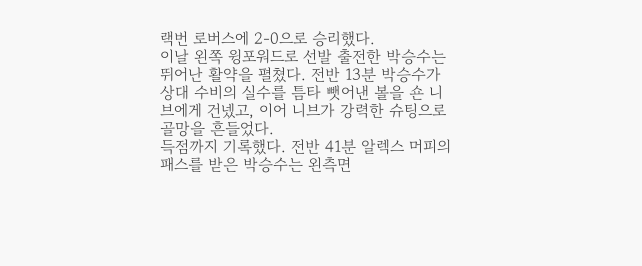랙번 로버스에 2-0으로 승리했다.
이날 왼쪽 윙포워드로 선발 출전한 박승수는 뛰어난 활약을 펼쳤다. 전반 13분 박승수가 상대 수비의 실수를 틈타 뺏어낸 볼을 숀 니브에게 건넸고, 이어 니브가 강력한 슈팅으로 골망을 흔들었다.
득점까지 기록했다. 전반 41분 알렉스 머피의 패스를 받은 박승수는 왼측면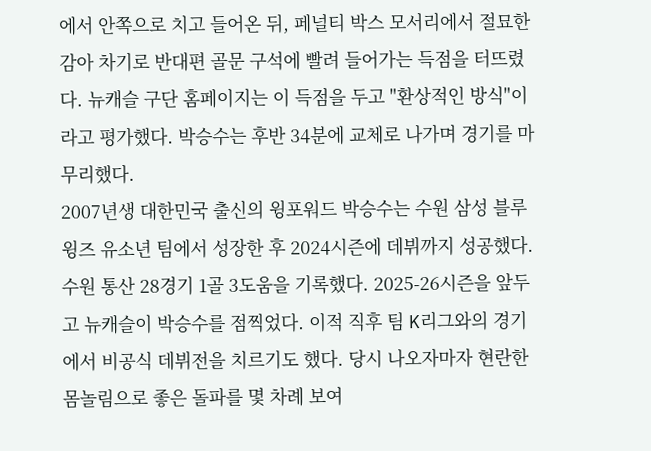에서 안쪽으로 치고 들어온 뒤, 페널티 박스 모서리에서 절묘한 감아 차기로 반대편 골문 구석에 빨려 들어가는 득점을 터뜨렸다. 뉴캐슬 구단 홈페이지는 이 득점을 두고 "환상적인 방식"이라고 평가했다. 박승수는 후반 34분에 교체로 나가며 경기를 마무리했다.
2007년생 대한민국 출신의 윙포워드 박승수는 수원 삼성 블루윙즈 유소년 팀에서 성장한 후 2024시즌에 데뷔까지 성공했다. 수원 통산 28경기 1골 3도움을 기록했다. 2025-26시즌을 앞두고 뉴캐슬이 박승수를 점찍었다. 이적 직후 팀 K리그와의 경기에서 비공식 데뷔전을 치르기도 했다. 당시 나오자마자 현란한 몸놀림으로 좋은 돌파를 몇 차례 보여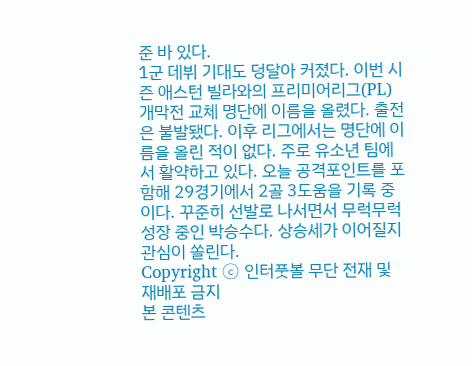준 바 있다.
1군 데뷔 기대도 덩달아 커졌다. 이번 시즌 애스턴 빌라와의 프리미어리그(PL) 개막전 교체 명단에 이름을 올렸다. 출전은 불발됐다. 이후 리그에서는 명단에 이름을 올린 적이 없다. 주로 유소년 팀에서 활약하고 있다. 오늘 공격포인트를 포함해 29경기에서 2골 3도움을 기록 중이다. 꾸준히 선발로 나서면서 무럭무럭 성장 중인 박승수다. 상승세가 이어질지 관심이 쏠린다.
Copyright ⓒ 인터풋볼 무단 전재 및 재배포 금지
본 콘텐츠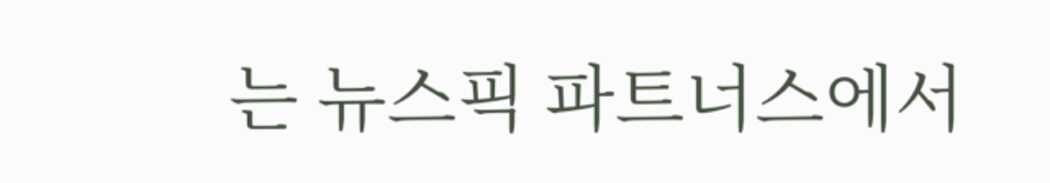는 뉴스픽 파트너스에서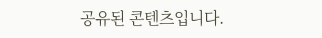공유된 콘텐츠입니다.